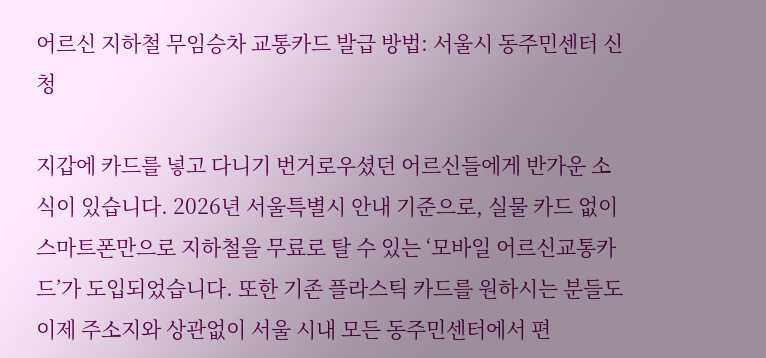어르신 지하철 무임승차 교통카드 발급 방법: 서울시 동주민센터 신청

지갑에 카드를 넣고 다니기 번거로우셨던 어르신들에게 반가운 소식이 있습니다. 2026년 서울특별시 안내 기준으로, 실물 카드 없이 스마트폰만으로 지하철을 무료로 탈 수 있는 ‘모바일 어르신교통카드’가 도입되었습니다. 또한 기존 플라스틱 카드를 원하시는 분들도 이제 주소지와 상관없이 서울 시내 모든 동주민센터에서 편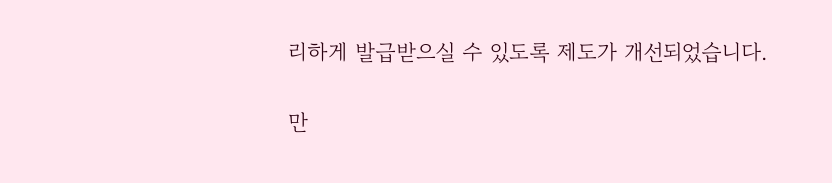리하게 발급받으실 수 있도록 제도가 개선되었습니다.

만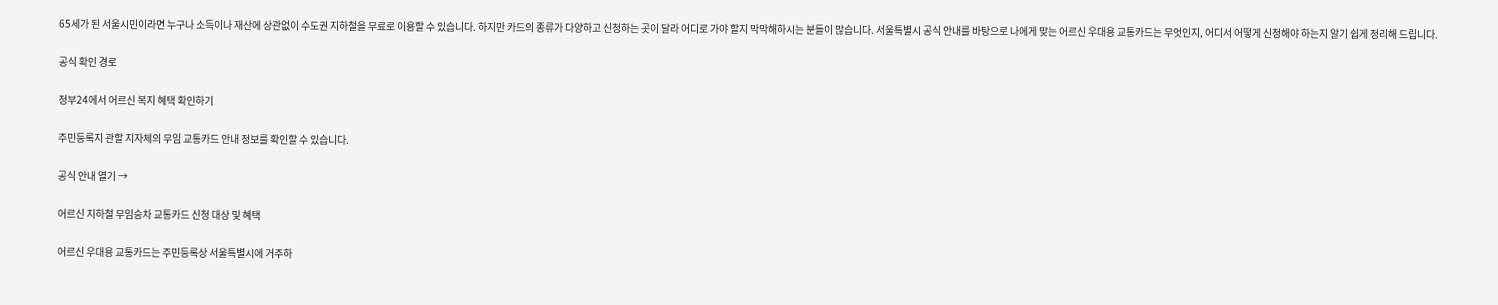65세가 된 서울시민이라면 누구나 소득이나 재산에 상관없이 수도권 지하철을 무료로 이용할 수 있습니다. 하지만 카드의 종류가 다양하고 신청하는 곳이 달라 어디로 가야 할지 막막해하시는 분들이 많습니다. 서울특별시 공식 안내를 바탕으로 나에게 맞는 어르신 우대용 교통카드는 무엇인지, 어디서 어떻게 신청해야 하는지 알기 쉽게 정리해 드립니다.

공식 확인 경로

정부24에서 어르신 복지 혜택 확인하기

주민등록지 관할 지자체의 무임 교통카드 안내 정보를 확인할 수 있습니다.

공식 안내 열기 →

어르신 지하철 무임승차 교통카드 신청 대상 및 혜택

어르신 우대용 교통카드는 주민등록상 서울특별시에 거주하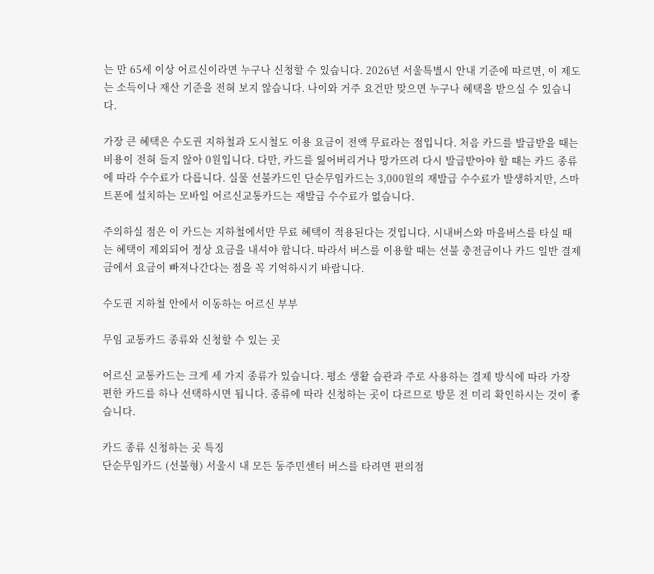는 만 65세 이상 어르신이라면 누구나 신청할 수 있습니다. 2026년 서울특별시 안내 기준에 따르면, 이 제도는 소득이나 재산 기준을 전혀 보지 않습니다. 나이와 거주 요건만 맞으면 누구나 혜택을 받으실 수 있습니다.

가장 큰 혜택은 수도권 지하철과 도시철도 이용 요금이 전액 무료라는 점입니다. 처음 카드를 발급받을 때는 비용이 전혀 들지 않아 0원입니다. 다만, 카드를 잃어버리거나 망가뜨려 다시 발급받아야 할 때는 카드 종류에 따라 수수료가 다릅니다. 실물 선불카드인 단순무임카드는 3,000원의 재발급 수수료가 발생하지만, 스마트폰에 설치하는 모바일 어르신교통카드는 재발급 수수료가 없습니다.

주의하실 점은 이 카드는 지하철에서만 무료 혜택이 적용된다는 것입니다. 시내버스와 마을버스를 타실 때는 혜택이 제외되어 정상 요금을 내셔야 합니다. 따라서 버스를 이용할 때는 선불 충전금이나 카드 일반 결제금에서 요금이 빠져나간다는 점을 꼭 기억하시기 바랍니다.

수도권 지하철 안에서 이동하는 어르신 부부

무임 교통카드 종류와 신청할 수 있는 곳

어르신 교통카드는 크게 세 가지 종류가 있습니다. 평소 생활 습관과 주로 사용하는 결제 방식에 따라 가장 편한 카드를 하나 선택하시면 됩니다. 종류에 따라 신청하는 곳이 다르므로 방문 전 미리 확인하시는 것이 좋습니다.

카드 종류 신청하는 곳 특징
단순무임카드 (선불형) 서울시 내 모든 동주민센터 버스를 타려면 편의점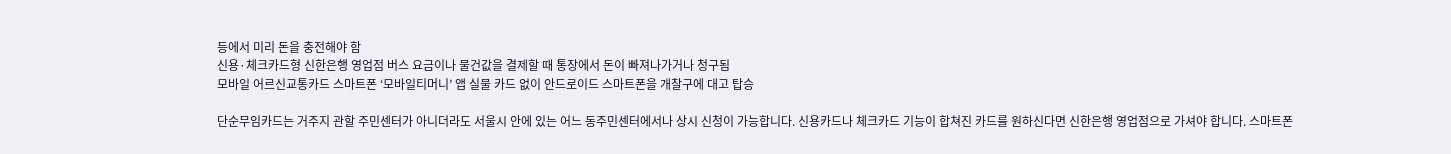등에서 미리 돈을 충전해야 함
신용·체크카드형 신한은행 영업점 버스 요금이나 물건값을 결제할 때 통장에서 돈이 빠져나가거나 청구됨
모바일 어르신교통카드 스마트폰 ‘모바일티머니’ 앱 실물 카드 없이 안드로이드 스마트폰을 개찰구에 대고 탑승

단순무임카드는 거주지 관할 주민센터가 아니더라도 서울시 안에 있는 어느 동주민센터에서나 상시 신청이 가능합니다. 신용카드나 체크카드 기능이 합쳐진 카드를 원하신다면 신한은행 영업점으로 가셔야 합니다. 스마트폰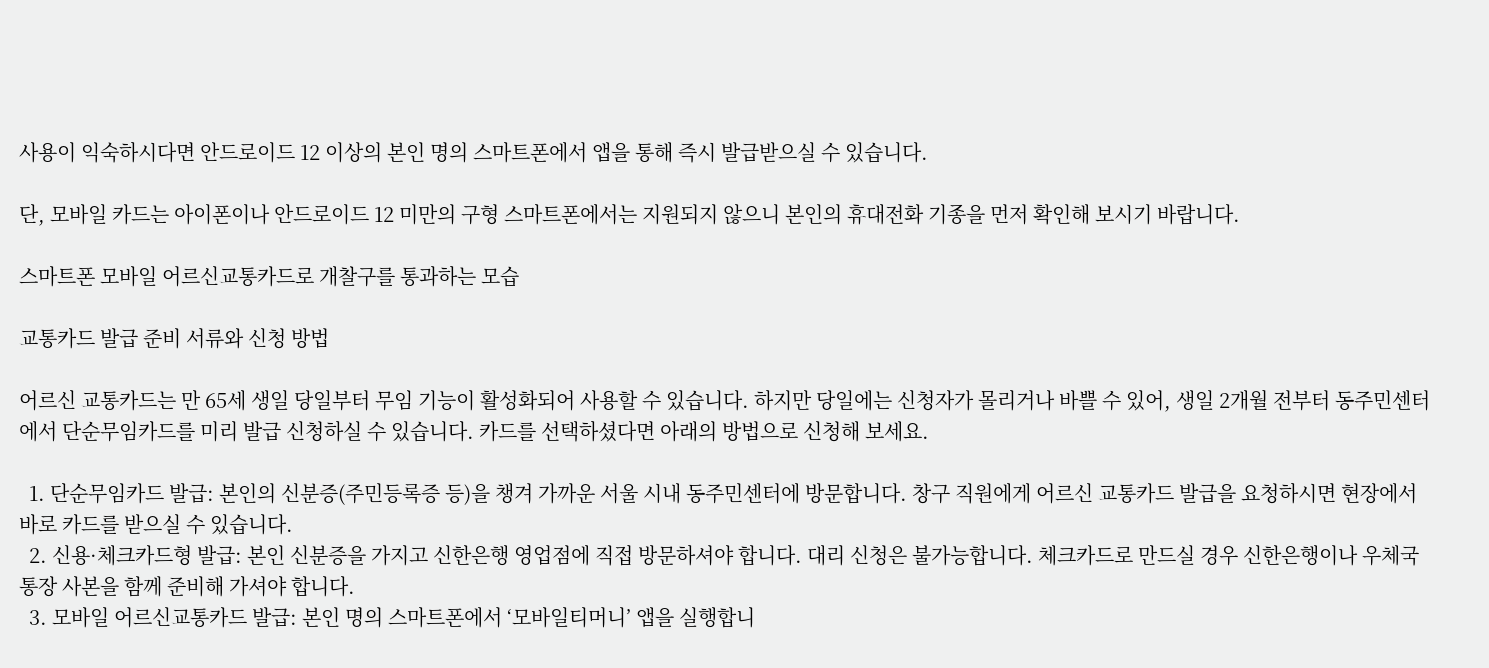사용이 익숙하시다면 안드로이드 12 이상의 본인 명의 스마트폰에서 앱을 통해 즉시 발급받으실 수 있습니다.

단, 모바일 카드는 아이폰이나 안드로이드 12 미만의 구형 스마트폰에서는 지원되지 않으니 본인의 휴대전화 기종을 먼저 확인해 보시기 바랍니다.

스마트폰 모바일 어르신교통카드로 개찰구를 통과하는 모습

교통카드 발급 준비 서류와 신청 방법

어르신 교통카드는 만 65세 생일 당일부터 무임 기능이 활성화되어 사용할 수 있습니다. 하지만 당일에는 신청자가 몰리거나 바쁠 수 있어, 생일 2개월 전부터 동주민센터에서 단순무임카드를 미리 발급 신청하실 수 있습니다. 카드를 선택하셨다면 아래의 방법으로 신청해 보세요.

  1. 단순무임카드 발급: 본인의 신분증(주민등록증 등)을 챙겨 가까운 서울 시내 동주민센터에 방문합니다. 창구 직원에게 어르신 교통카드 발급을 요청하시면 현장에서 바로 카드를 받으실 수 있습니다.
  2. 신용·체크카드형 발급: 본인 신분증을 가지고 신한은행 영업점에 직접 방문하셔야 합니다. 대리 신청은 불가능합니다. 체크카드로 만드실 경우 신한은행이나 우체국 통장 사본을 함께 준비해 가셔야 합니다.
  3. 모바일 어르신교통카드 발급: 본인 명의 스마트폰에서 ‘모바일티머니’ 앱을 실행합니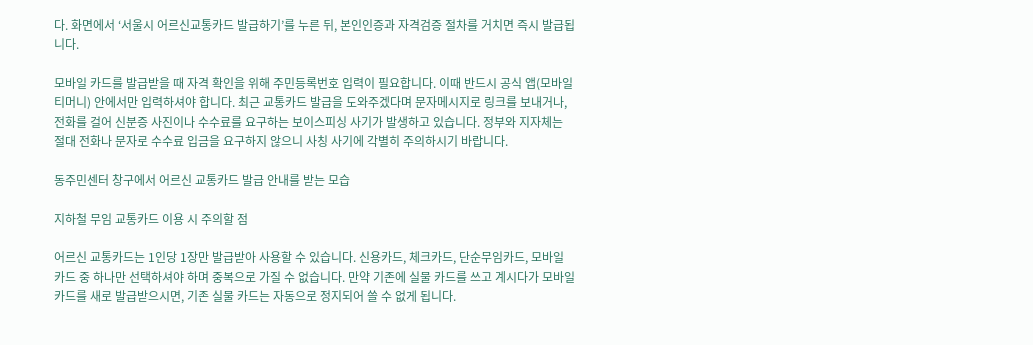다. 화면에서 ‘서울시 어르신교통카드 발급하기’를 누른 뒤, 본인인증과 자격검증 절차를 거치면 즉시 발급됩니다.

모바일 카드를 발급받을 때 자격 확인을 위해 주민등록번호 입력이 필요합니다. 이때 반드시 공식 앱(모바일티머니) 안에서만 입력하셔야 합니다. 최근 교통카드 발급을 도와주겠다며 문자메시지로 링크를 보내거나, 전화를 걸어 신분증 사진이나 수수료를 요구하는 보이스피싱 사기가 발생하고 있습니다. 정부와 지자체는 절대 전화나 문자로 수수료 입금을 요구하지 않으니 사칭 사기에 각별히 주의하시기 바랍니다.

동주민센터 창구에서 어르신 교통카드 발급 안내를 받는 모습

지하철 무임 교통카드 이용 시 주의할 점

어르신 교통카드는 1인당 1장만 발급받아 사용할 수 있습니다. 신용카드, 체크카드, 단순무임카드, 모바일 카드 중 하나만 선택하셔야 하며 중복으로 가질 수 없습니다. 만약 기존에 실물 카드를 쓰고 계시다가 모바일 카드를 새로 발급받으시면, 기존 실물 카드는 자동으로 정지되어 쓸 수 없게 됩니다.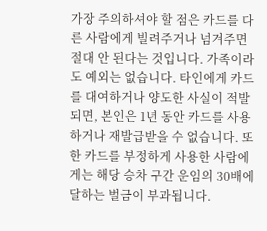가장 주의하셔야 할 점은 카드를 다른 사람에게 빌려주거나 넘겨주면 절대 안 된다는 것입니다. 가족이라도 예외는 없습니다. 타인에게 카드를 대여하거나 양도한 사실이 적발되면, 본인은 1년 동안 카드를 사용하거나 재발급받을 수 없습니다. 또한 카드를 부정하게 사용한 사람에게는 해당 승차 구간 운임의 30배에 달하는 벌금이 부과됩니다.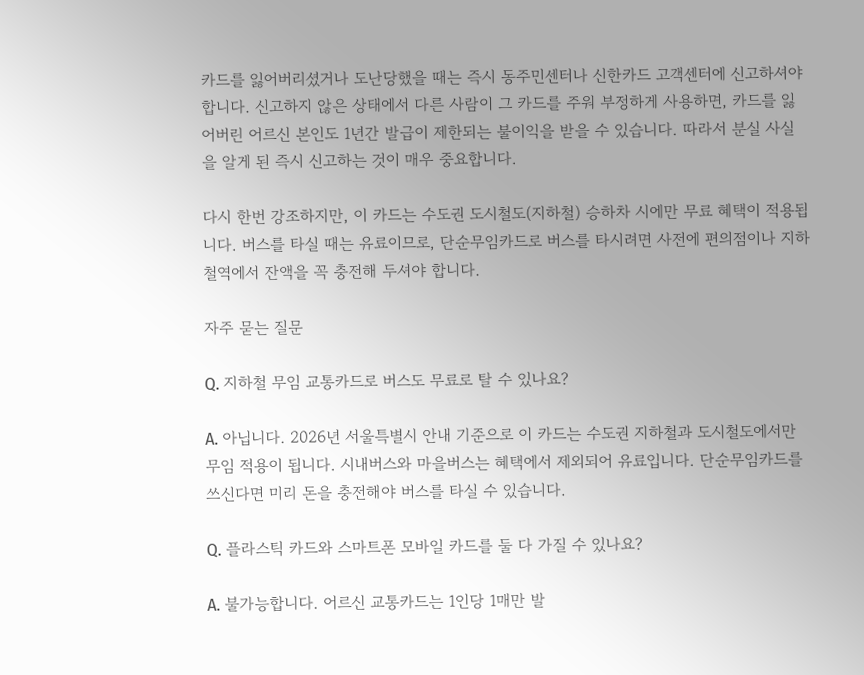카드를 잃어버리셨거나 도난당했을 때는 즉시 동주민센터나 신한카드 고객센터에 신고하셔야 합니다. 신고하지 않은 상태에서 다른 사람이 그 카드를 주워 부정하게 사용하면, 카드를 잃어버린 어르신 본인도 1년간 발급이 제한되는 불이익을 받을 수 있습니다. 따라서 분실 사실을 알게 된 즉시 신고하는 것이 매우 중요합니다.

다시 한번 강조하지만, 이 카드는 수도권 도시철도(지하철) 승하차 시에만 무료 혜택이 적용됩니다. 버스를 타실 때는 유료이므로, 단순무임카드로 버스를 타시려면 사전에 편의점이나 지하철역에서 잔액을 꼭 충전해 두셔야 합니다.

자주 묻는 질문

Q. 지하철 무임 교통카드로 버스도 무료로 탈 수 있나요?

A. 아닙니다. 2026년 서울특별시 안내 기준으로 이 카드는 수도권 지하철과 도시철도에서만 무임 적용이 됩니다. 시내버스와 마을버스는 혜택에서 제외되어 유료입니다. 단순무임카드를 쓰신다면 미리 돈을 충전해야 버스를 타실 수 있습니다.

Q. 플라스틱 카드와 스마트폰 모바일 카드를 둘 다 가질 수 있나요?

A. 불가능합니다. 어르신 교통카드는 1인당 1매만 발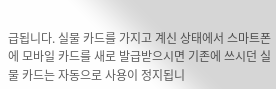급됩니다. 실물 카드를 가지고 계신 상태에서 스마트폰에 모바일 카드를 새로 발급받으시면 기존에 쓰시던 실물 카드는 자동으로 사용이 정지됩니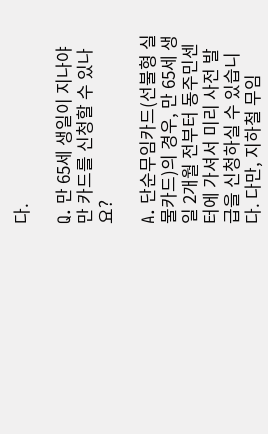다.

Q. 만 65세 생일이 지나야만 카드를 신청할 수 있나요?

A. 단순무임카드(선불형 실물카드)의 경우, 만 65세 생일 2개월 전부터 동주민센터에 가셔서 미리 사전 발급을 신청하실 수 있습니다. 다만, 지하철 무임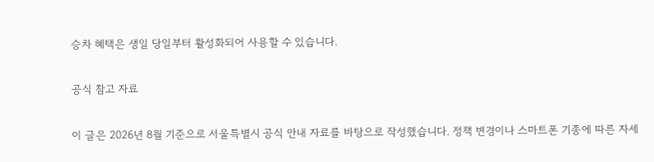승차 혜택은 생일 당일부터 활성화되어 사용할 수 있습니다.

공식 참고 자료

이 글은 2026년 8월 기준으로 서울특별시 공식 안내 자료를 바탕으로 작성했습니다. 정책 변경이나 스마트폰 기종에 따른 자세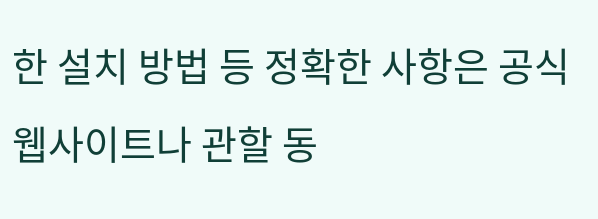한 설치 방법 등 정확한 사항은 공식 웹사이트나 관할 동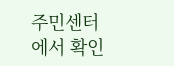주민센터에서 확인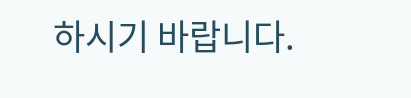하시기 바랍니다.